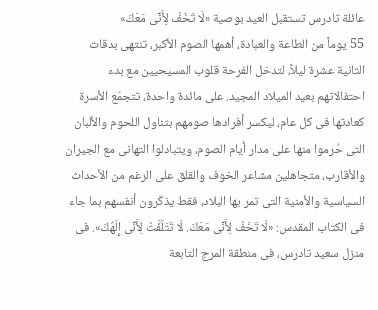عائلة تادرس تستقبل العيد بوصية «لَا تَخَفْ لِأَنِّى مَعَكَ»
55 يوماً من الطاعة والعبادة، أهمها الصوم الأكبر، تنتهى بدقات الثانية عشرة ليلاً، لتدخل الفرحة قلوب المسيحيين مع بدء احتفالاتهم بعيد الميلاد المجيد. على مائدة واحدة، تتجمّع الأسرة كعادتها فى كل عام، ليكسر أفرادها صومهم بتناول اللحوم والألبان التى حُرموا منها على مدار أيام الصوم، ويتبادلوا التهانى مع الجيران والأقارب، متجاهلين مشاعر الخوف والقلق على الرغم من الأحداث السياسية والأمنية التى تمر بها البلاد، فقط يذكّرون أنفسهم بما جاء فى الكتاب المقدس: «لَا تَخَفْ لِأَنِّى مَعَكَ. لَا تَتَلَفَّتْ لِأَنِّى إِلَهُكَ». فى منزل سعيد تادرس، فى منطقة المرج التابعة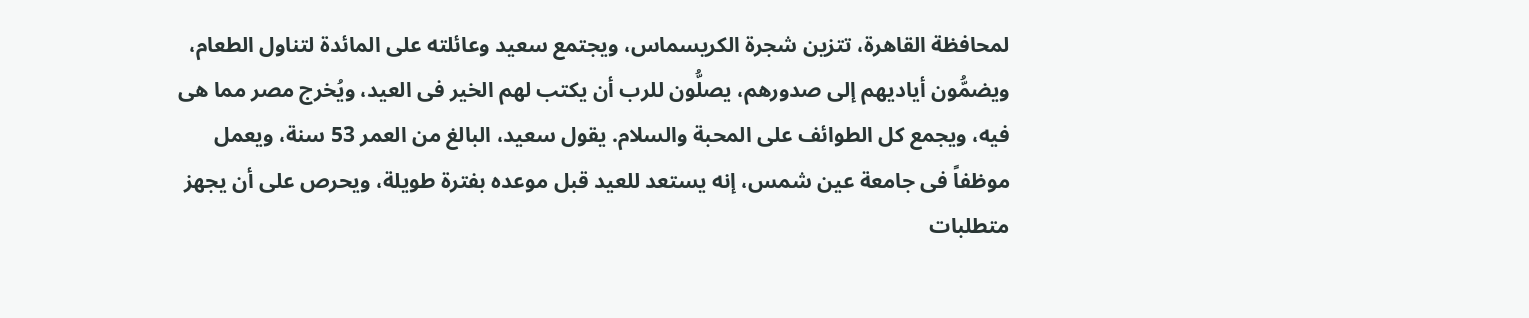لمحافظة القاهرة، تتزين شجرة الكريسماس، ويجتمع سعيد وعائلته على المائدة لتناول الطعام، ويضمُّون أياديهم إلى صدورهم، يصلُّون للرب أن يكتب لهم الخير فى العيد، ويُخرج مصر مما هى فيه، ويجمع كل الطوائف على المحبة والسلام. يقول سعيد، البالغ من العمر 53 سنة، ويعمل موظفاً فى جامعة عين شمس، إنه يستعد للعيد قبل موعده بفترة طويلة، ويحرص على أن يجهز متطلبات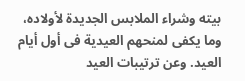بيته وشراء الملابس الجديدة لأولاده، وما يكفى لمنحهم العيدية فى أول أيام العيد. وعن ترتيبات العيد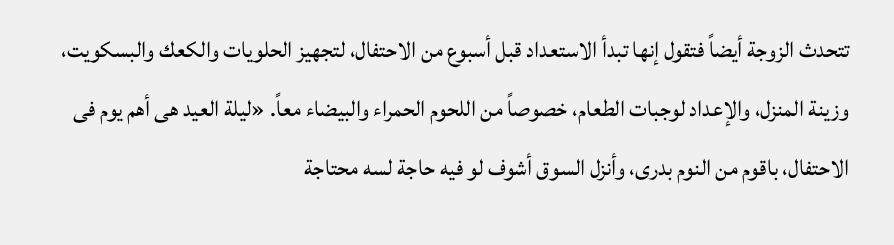تتحدث الزوجة أيضاً فتقول إنها تبدأ الاستعداد قبل أسبوع من الاحتفال، لتجهيز الحلويات والكعك والبسكويت، وزينة المنزل، والإعداد لوجبات الطعام، خصوصاً من اللحوم الحمراء والبيضاء معاً. «ليلة العيد هى أهم يوم فى الاحتفال، باقوم من النوم بدرى، وأنزل السوق أشوف لو فيه حاجة لسه محتاجة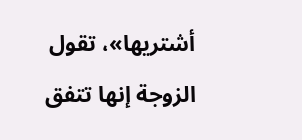أشتريها»، تقول الزوجة إنها تتفق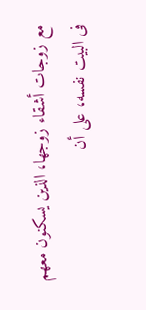مع زوجات أشقاء زوجها، الذين يسكنون معهم فى البيت نفسه، على أن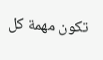تكون مهمة كل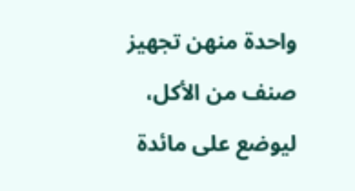واحدة منهن تجهيز صنف من الأكل، ليوضع على مائدة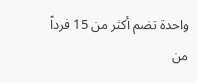واحدة تضم أكثر من 15 فرداً من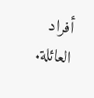أفراد العائلة.